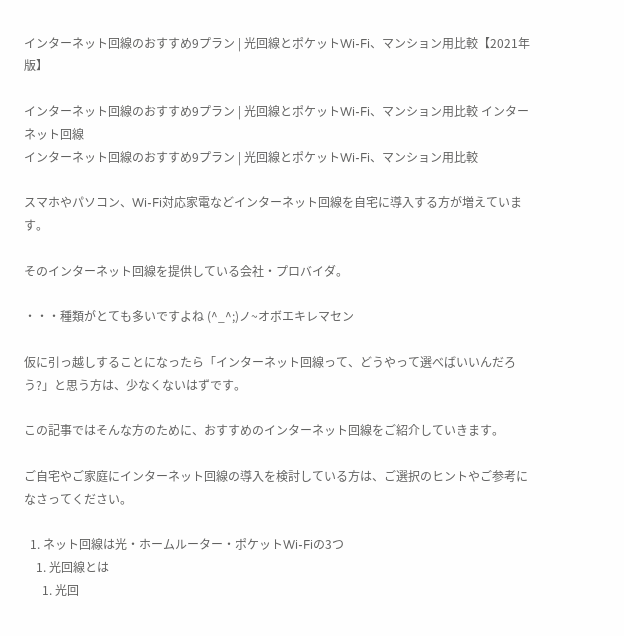インターネット回線のおすすめ9プラン | 光回線とポケットWi-Fi、マンション用比較【2021年版】

インターネット回線のおすすめ9プラン | 光回線とポケットWi-Fi、マンション用比較 インターネット回線
インターネット回線のおすすめ9プラン | 光回線とポケットWi-Fi、マンション用比較

スマホやパソコン、Wi-Fi対応家電などインターネット回線を自宅に導入する方が増えています。

そのインターネット回線を提供している会社・プロバイダ。

・・・種類がとても多いですよね (^_^;)ノ~オボエキレマセン

仮に引っ越しすることになったら「インターネット回線って、どうやって選べばいいんだろう?」と思う方は、少なくないはずです。

この記事ではそんな方のために、おすすめのインターネット回線をご紹介していきます。

ご自宅やご家庭にインターネット回線の導入を検討している方は、ご選択のヒントやご参考になさってください。

  1. ネット回線は光・ホームルーター・ポケットWi-Fiの3つ
    1. 光回線とは
      1. 光回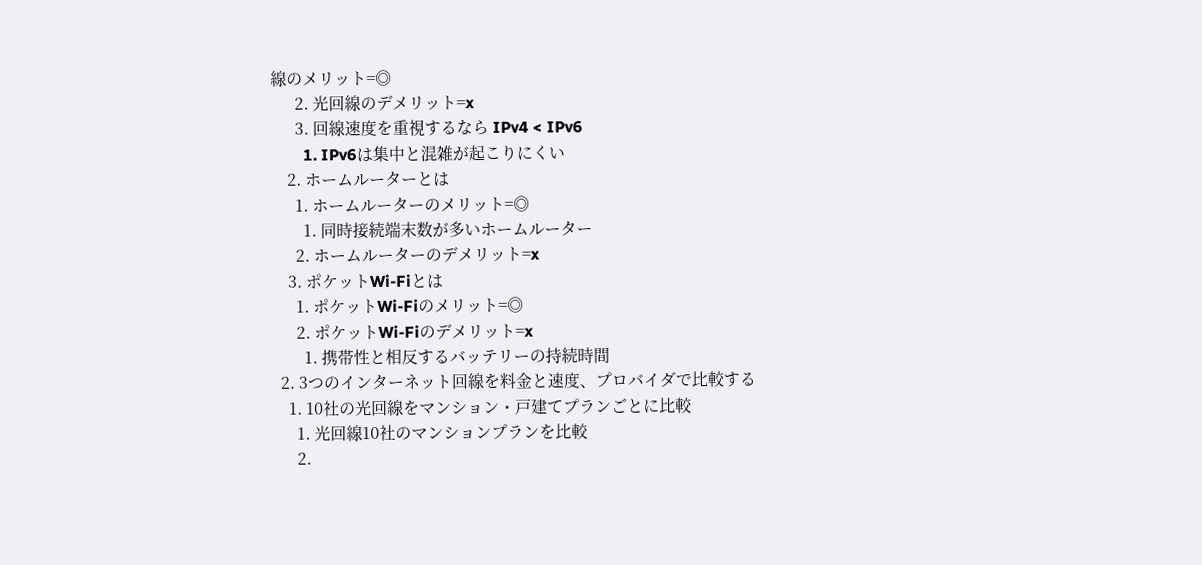線のメリット=◎
      2. 光回線のデメリット=x
      3. 回線速度を重視するなら IPv4 < IPv6
        1. IPv6は集中と混雑が起こりにくい
    2. ホームルーターとは
      1. ホームルーターのメリット=◎
        1. 同時接続端末数が多いホームルーター
      2. ホームルーターのデメリット=x
    3. ポケットWi-Fiとは
      1. ポケットWi-Fiのメリット=◎
      2. ポケットWi-Fiのデメリット=x
        1. 携帯性と相反するバッテリーの持続時間
  2. 3つのインターネット回線を料金と速度、プロバイダで比較する
    1. 10社の光回線をマンション・戸建てプランごとに比較
      1. 光回線10社のマンションプランを比較
      2.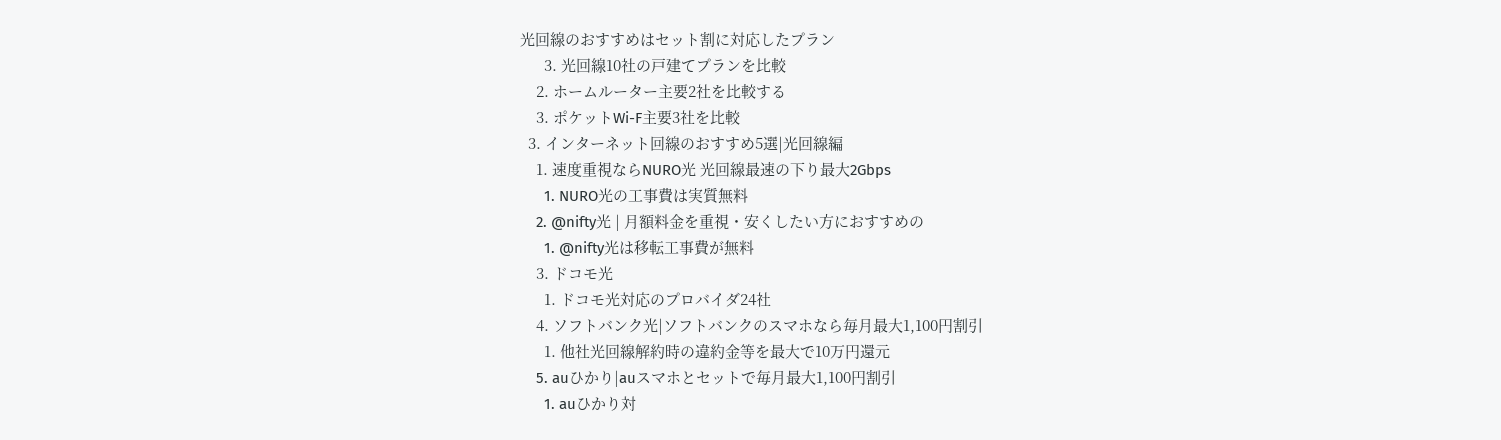光回線のおすすめはセット割に対応したプラン
      3. 光回線10社の戸建てプランを比較
    2. ホームルーター主要2社を比較する
    3. ポケットWi-F主要3社を比較
  3. インターネット回線のおすすめ5選|光回線編
    1. 速度重視ならNURO光 光回線最速の下り最大2Gbps
      1. NURO光の工事費は実質無料
    2. @nifty光 | 月額料金を重視・安くしたい方におすすめの
      1. @nifty光は移転工事費が無料
    3. ドコモ光
      1. ドコモ光対応のプロバイダ24社
    4. ソフトバンク光|ソフトバンクのスマホなら毎月最大1,100円割引
      1. 他社光回線解約時の違約金等を最大で10万円還元
    5. auひかり|auスマホとセットで毎月最大1,100円割引
      1. auひかり対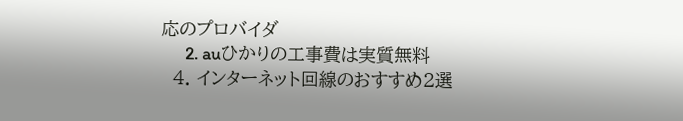応のプロバイダ
      2. auひかりの工事費は実質無料
  4. インターネット回線のおすすめ2選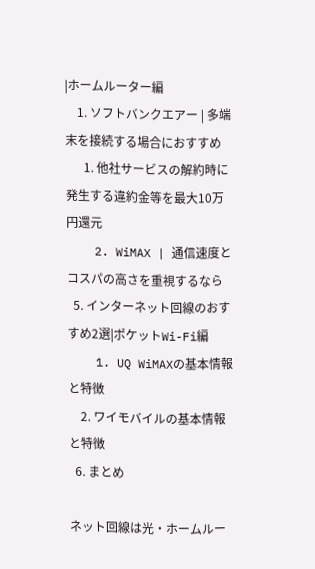|ホームルーター編
    1. ソフトバンクエアー | 多端末を接続する場合におすすめ
      1. 他社サービスの解約時に発生する違約金等を最大10万円還元
    2. WiMAX | 通信速度とコスパの高さを重視するなら
  5. インターネット回線のおすすめ2選|ポケットWi-Fi編
    1. UQ WiMAXの基本情報と特徴
    2. ワイモバイルの基本情報と特徴
  6. まとめ

ネット回線は光・ホームルー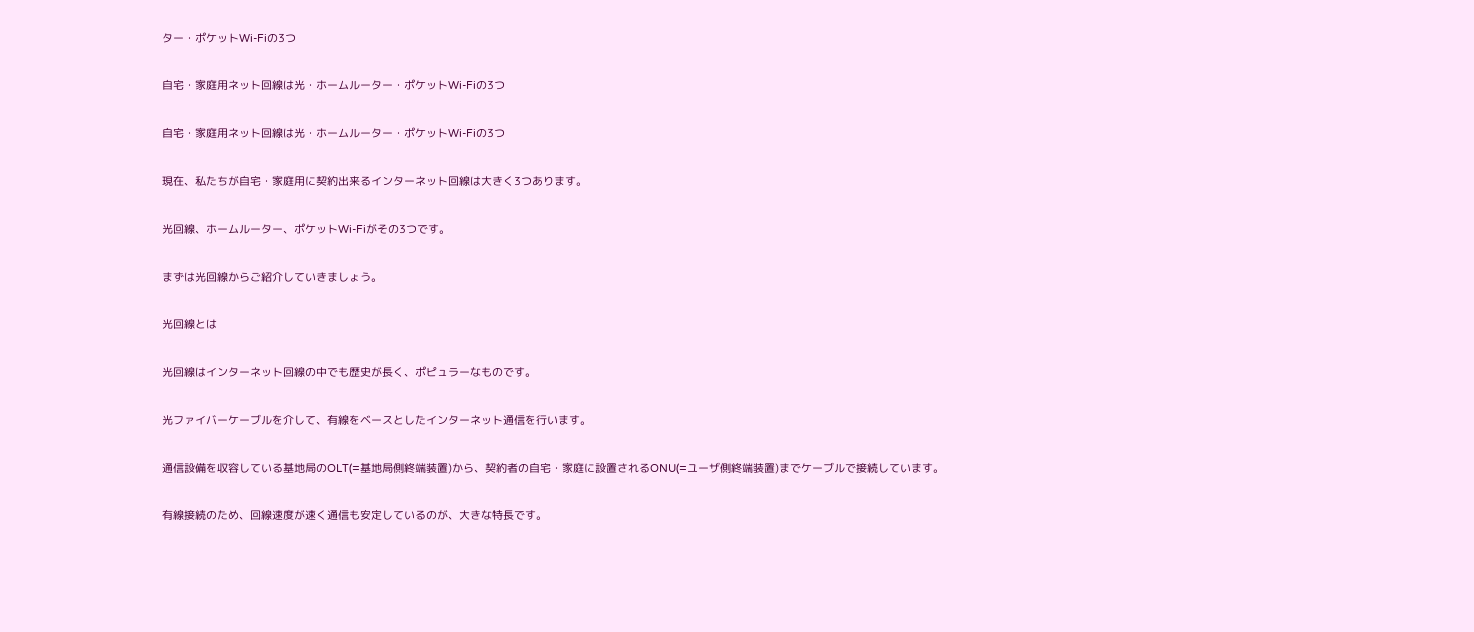ター・ポケットWi-Fiの3つ

自宅・家庭用ネット回線は光・ホームルーター・ポケットWi-Fiの3つ

自宅・家庭用ネット回線は光・ホームルーター・ポケットWi-Fiの3つ

現在、私たちが自宅・家庭用に契約出来るインターネット回線は大きく3つあります。

光回線、ホームルーター、ポケットWi-Fiがその3つです。

まずは光回線からご紹介していきましょう。

光回線とは

光回線はインターネット回線の中でも歴史が長く、ポピュラーなものです。

光ファイバーケーブルを介して、有線をベースとしたインターネット通信を行います。

通信設備を収容している基地局のOLT(=基地局側終端装置)から、契約者の自宅・家庭に設置されるONU(=ユーザ側終端装置)までケーブルで接続しています。

有線接続のため、回線速度が速く通信も安定しているのが、大きな特長です。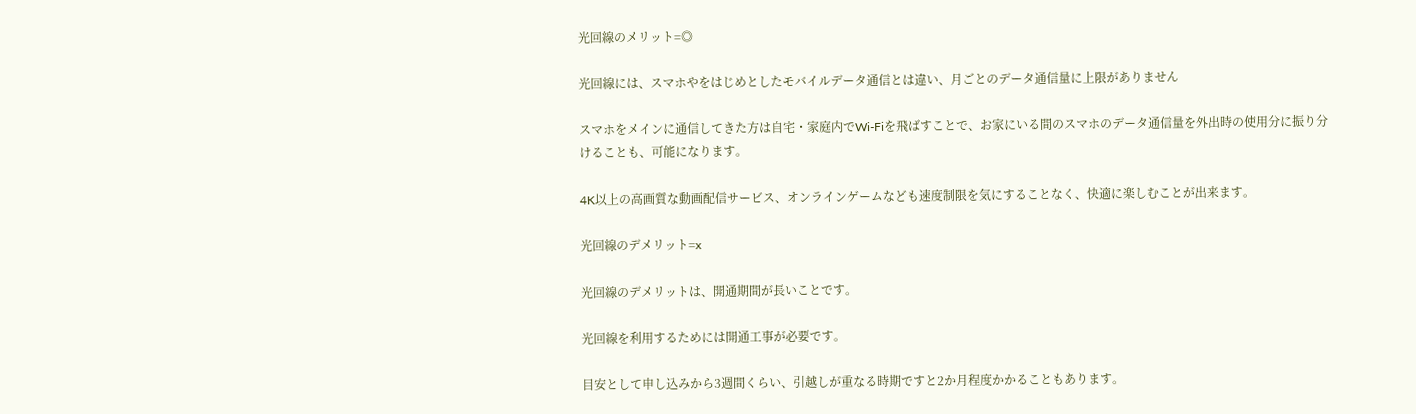光回線のメリット=◎

光回線には、スマホやをはじめとしたモバイルデータ通信とは違い、月ごとのデータ通信量に上限がありません

スマホをメインに通信してきた方は自宅・家庭内でWi-Fiを飛ばすことで、お家にいる間のスマホのデータ通信量を外出時の使用分に振り分けることも、可能になります。

4K以上の高画質な動画配信サービス、オンラインゲームなども速度制限を気にすることなく、快適に楽しむことが出来ます。

光回線のデメリット=x

光回線のデメリットは、開通期間が長いことです。

光回線を利用するためには開通工事が必要です。

目安として申し込みから3週間くらい、引越しが重なる時期ですと2か月程度かかることもあります。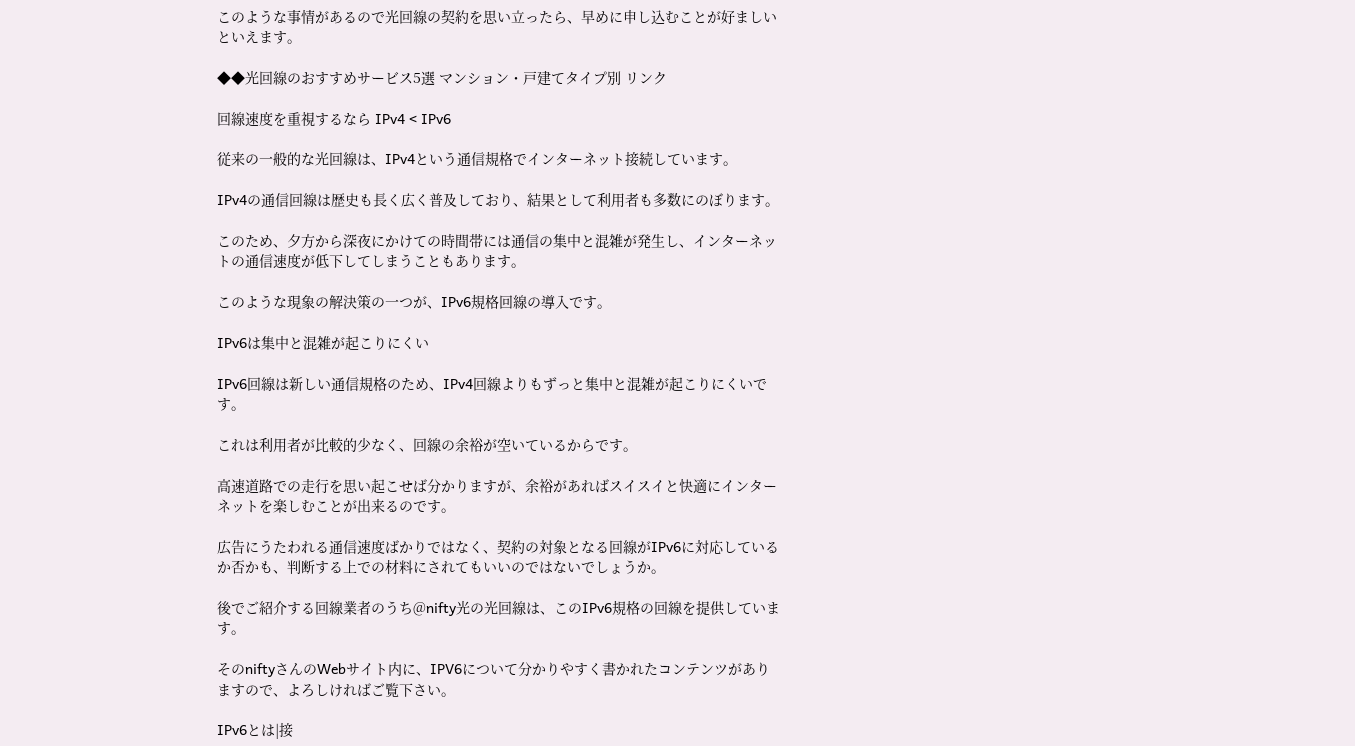このような事情があるので光回線の契約を思い立ったら、早めに申し込むことが好ましいといえます。

◆◆光回線のおすすめサービス5選 マンション・戸建てタイプ別 リンク

回線速度を重視するなら IPv4 < IPv6

従来の一般的な光回線は、IPv4という通信規格でインターネット接続しています。

IPv4の通信回線は歴史も長く広く普及しており、結果として利用者も多数にのぼります。

このため、夕方から深夜にかけての時間帯には通信の集中と混雑が発生し、インターネットの通信速度が低下してしまうこともあります。

このような現象の解決策の一つが、IPv6規格回線の導入です。

IPv6は集中と混雑が起こりにくい

IPv6回線は新しい通信規格のため、IPv4回線よりもずっと集中と混雑が起こりにくいです。

これは利用者が比較的少なく、回線の余裕が空いているからです。

高速道路での走行を思い起こせば分かりますが、余裕があればスイスイと快適にインターネットを楽しむことが出来るのです。

広告にうたわれる通信速度ばかりではなく、契約の対象となる回線がIPv6に対応しているか否かも、判断する上での材料にされてもいいのではないでしょうか。

後でご紹介する回線業者のうち@nifty光の光回線は、このIPv6規格の回線を提供しています。

そのniftyさんのWebサイト内に、IPV6について分かりやすく書かれたコンテンツがありますので、よろしければご覧下さい。

IPv6とは|接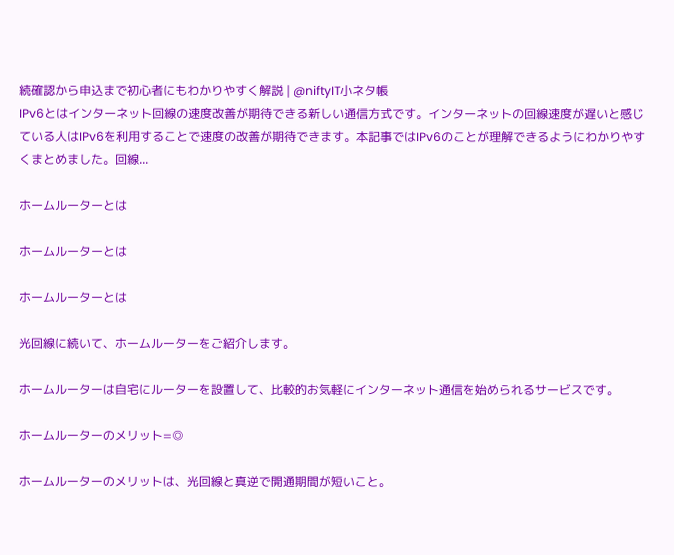続確認から申込まで初心者にもわかりやすく解説 | @niftyIT小ネタ帳
IPv6とはインターネット回線の速度改善が期待できる新しい通信方式です。インターネットの回線速度が遅いと感じている人はIPv6を利用することで速度の改善が期待できます。本記事ではIPv6のことが理解できるようにわかりやすくまとめました。回線...

ホームルーターとは

ホームルーターとは

ホームルーターとは

光回線に続いて、ホームルーターをご紹介します。

ホームルーターは自宅にルーターを設置して、比較的お気軽にインターネット通信を始められるサービスです。

ホームルーターのメリット=◎

ホームルーターのメリットは、光回線と真逆で開通期間が短いこと。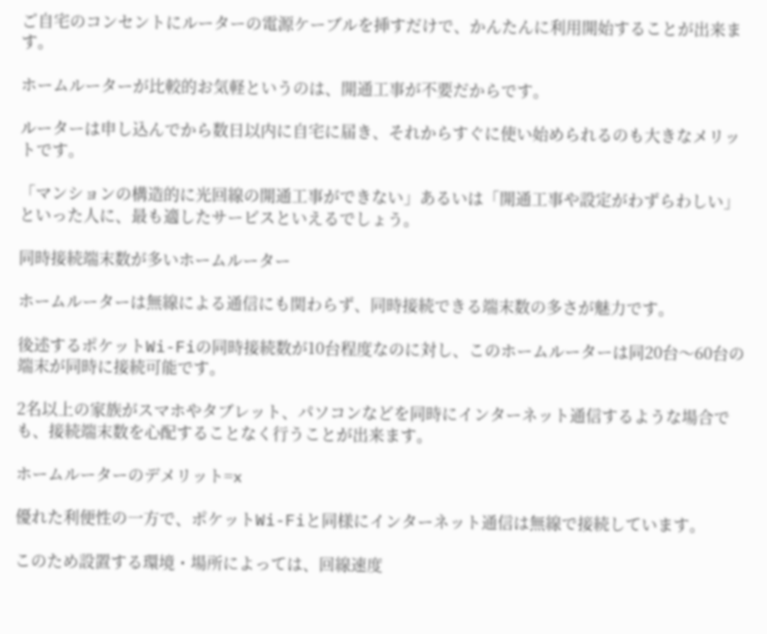ご自宅のコンセントにルーターの電源ケーブルを挿すだけで、かんたんに利用開始することが出来ます。

ホームルーターが比較的お気軽というのは、開通工事が不要だからです。

ルーターは申し込んでから数日以内に自宅に届き、それからすぐに使い始められるのも大きなメリットです。

「マンションの構造的に光回線の開通工事ができない」あるいは「開通工事や設定がわずらわしい」といった人に、最も適したサービスといえるでしょう。

同時接続端末数が多いホームルーター

ホームルーターは無線による通信にも関わらず、同時接続できる端末数の多さが魅力です。

後述するポケットWi-Fiの同時接続数が10台程度なのに対し、このホームルーターは同20台〜60台の端末が同時に接続可能です。

2名以上の家族がスマホやタブレット、パソコンなどを同時にインターネット通信するような場合でも、接続端末数を心配することなく行うことが出来ます。

ホームルーターのデメリット=x

優れた利便性の一方で、ポケットWi-Fiと同様にインターネット通信は無線で接続しています。

このため設置する環境・場所によっては、回線速度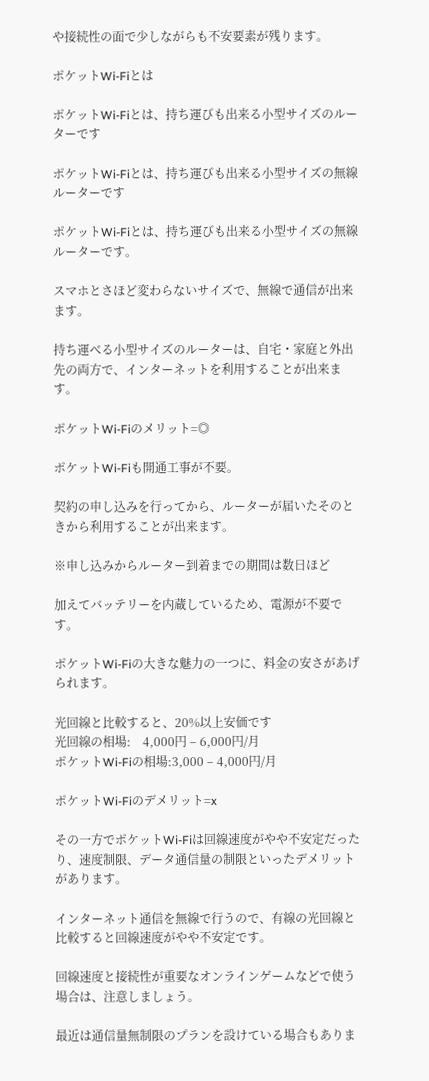や接続性の面で少しながらも不安要素が残ります。

ポケットWi-Fiとは

ポケットWi-Fiとは、持ち運びも出来る小型サイズのルーターです

ポケットWi-Fiとは、持ち運びも出来る小型サイズの無線ルーターです

ポケットWi-Fiとは、持ち運びも出来る小型サイズの無線ルーターです。

スマホとさほど変わらないサイズで、無線で通信が出来ます。

持ち運べる小型サイズのルーターは、自宅・家庭と外出先の両方で、インターネットを利用することが出来ます。

ポケットWi-Fiのメリット=◎

ポケットWi-Fiも開通工事が不要。

契約の申し込みを行ってから、ルーターが届いたそのときから利用することが出来ます。

※申し込みからルーター到着までの期間は数日ほど

加えてバッテリーを内蔵しているため、電源が不要です。

ポケットWi-Fiの大きな魅力の一つに、料金の安さがあげられます。

光回線と比較すると、20%以上安価です
光回線の相場:    4,000円 – 6,000円/月
ポケットWi-Fiの相場:3,000 – 4,000円/月

ポケットWi-Fiのデメリット=x

その一方でポケットWi-Fiは回線速度がやや不安定だったり、速度制限、データ通信量の制限といったデメリットがあります。

インターネット通信を無線で行うので、有線の光回線と比較すると回線速度がやや不安定です。

回線速度と接続性が重要なオンラインゲームなどで使う場合は、注意しましょう。

最近は通信量無制限のプランを設けている場合もありま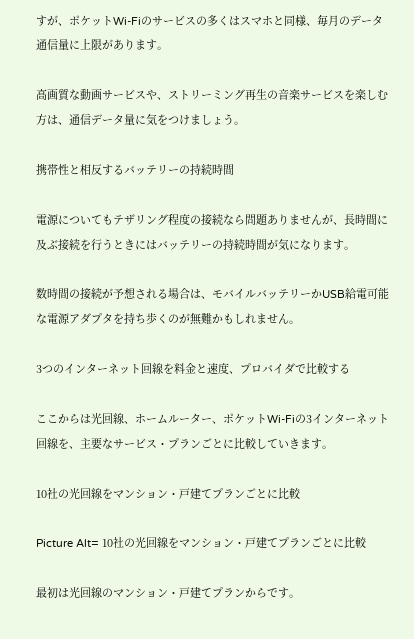すが、ポケットWi-Fiのサービスの多くはスマホと同様、毎月のデータ通信量に上限があります。

高画質な動画サービスや、ストリーミング再生の音楽サービスを楽しむ方は、通信データ量に気をつけましょう。

携帯性と相反するバッテリーの持続時間

電源についてもテザリング程度の接続なら問題ありませんが、長時間に及ぶ接続を行うときにはバッテリーの持続時間が気になります。

数時間の接続が予想される場合は、モバイルバッテリーかUSB給電可能な電源アダプタを持ち歩くのが無難かもしれません。

3つのインターネット回線を料金と速度、プロバイダで比較する

ここからは光回線、ホームルーター、ポケットWi-Fiの3インターネット回線を、主要なサービス・プランごとに比較していきます。

10社の光回線をマンション・戸建てプランごとに比較

Picture Alt= 10社の光回線をマンション・戸建てプランごとに比較

最初は光回線のマンション・戸建てプランからです。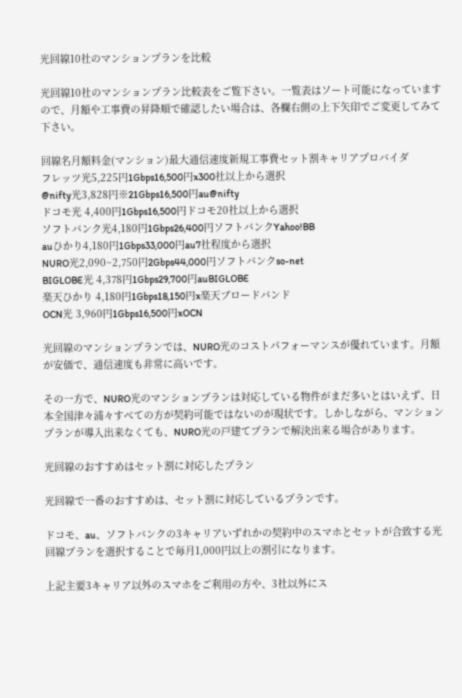光回線10社のマンションプランを比較

光回線10社のマンションプラン比較表をご覧下さい。一覧表はソート可能になっていますので、月額や工事費の昇降順で確認したい場合は、各欄右側の上下矢印でご変更してみて下さい。

回線名月額料金(マンション)最大通信速度新規工事費セット割キャリアプロバイダ
フレッツ光5,225円1Gbps16,500円x300社以上から選択
@nifty光3,828円※21Gbps16,500円au@nifty
ドコモ光 4,400円1Gbps16,500円ドコモ20社以上から選択
ソフトバンク光4,180円1Gbps26,400円ソフトバンクYahoo!BB
auひかり4,180円1Gbps33,000円au7社程度から選択
NURO光2,090~2,750円2Gbps44,000円ソフトバンクso-net
BIGLOBE光 4,378円1Gbps29,700円auBIGLOBE
楽天ひかり 4,180円1Gbps18,150円x楽天ブロードバンド
OCN光 3,960円1Gbps16,500円xOCN

光回線のマンションプランでは、NURO光のコストパフォーマンスが優れています。月額が安価で、通信速度も非常に高いです。

その一方で、NURO光のマンションプランは対応している物件がまだ多いとはいえず、日本全国津々浦々すべての方が契約可能ではないのが現状です。しかしながら、マンションプランが導入出来なくても、NURO光の戸建てプランで解決出来る場合があります。

光回線のおすすめはセット割に対応したプラン

光回線で一番のおすすめは、セット割に対応しているプランです。

ドコモ、au、ソフトバンクの3キャリアいずれかの契約中のスマホとセットが合致する光回線プランを選択することで毎月1,000円以上の割引になります。

上記主要3キャリア以外のスマホをご利用の方や、3社以外にス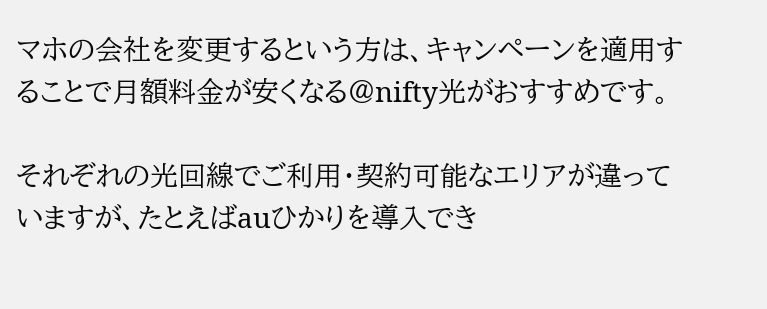マホの会社を変更するという方は、キャンペーンを適用することで月額料金が安くなる@nifty光がおすすめです。

それぞれの光回線でご利用・契約可能なエリアが違っていますが、たとえばauひかりを導入でき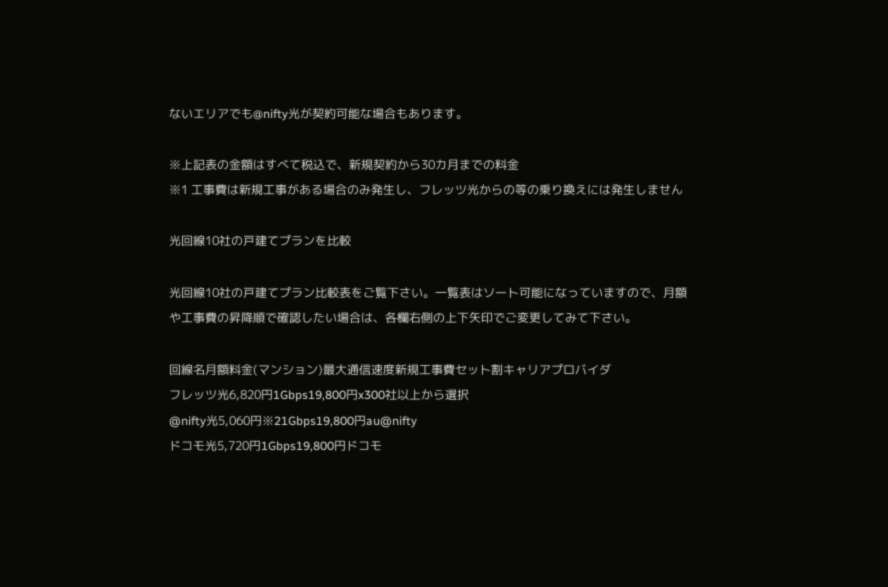ないエリアでも@nifty光が契約可能な場合もあります。

※上記表の金額はすべて税込で、新規契約から30カ月までの料金
※1 工事費は新規工事がある場合のみ発生し、フレッツ光からの等の乗り換えには発生しません

光回線10社の戸建てプランを比較

光回線10社の戸建てプラン比較表をご覧下さい。一覧表はソート可能になっていますので、月額や工事費の昇降順で確認したい場合は、各欄右側の上下矢印でご変更してみて下さい。

回線名月額料金(マンション)最大通信速度新規工事費セット割キャリアプロバイダ
フレッツ光6,820円1Gbps19,800円x300社以上から選択
@nifty光5,060円※21Gbps19,800円au@nifty
ドコモ光5,720円1Gbps19,800円ドコモ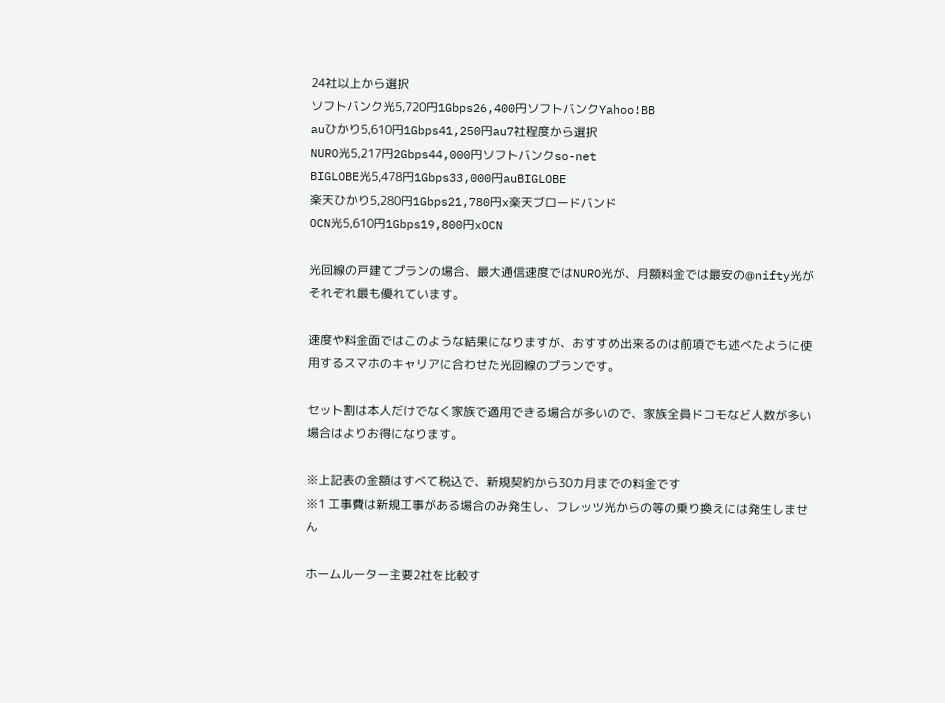24社以上から選択
ソフトバンク光5,720円1Gbps26,400円ソフトバンクYahoo!BB
auひかり5,610円1Gbps41,250円au7社程度から選択
NURO光5,217円2Gbps44,000円ソフトバンクso-net
BIGLOBE光5,478円1Gbps33,000円auBIGLOBE
楽天ひかり5,280円1Gbps21,780円x楽天ブロードバンド
OCN光5,610円1Gbps19,800円xOCN

光回線の戸建てプランの場合、最大通信速度ではNURO光が、月額料金では最安の@nifty光がそれぞれ最も優れています。

速度や料金面ではこのような結果になりますが、おすすめ出来るのは前項でも述べたように使用するスマホのキャリアに合わせた光回線のプランです。

セット割は本人だけでなく家族で適用できる場合が多いので、家族全員ドコモなど人数が多い場合はよりお得になります。

※上記表の金額はすべて税込で、新規契約から30カ月までの料金です
※1 工事費は新規工事がある場合のみ発生し、フレッツ光からの等の乗り換えには発生しません

ホームルーター主要2社を比較す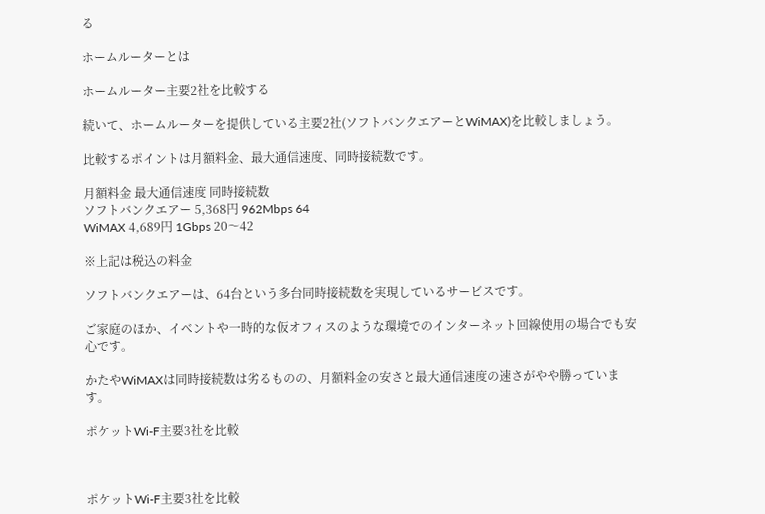る

ホームルーターとは

ホームルーター主要2社を比較する

続いて、ホームルーターを提供している主要2社(ソフトバンクエアーとWiMAX)を比較しましょう。

比較するポイントは月額料金、最大通信速度、同時接続数です。

月額料金 最大通信速度 同時接続数
ソフトバンクエアー 5,368円 962Mbps 64
WiMAX 4,689円 1Gbps 20〜42

※上記は税込の料金

ソフトバンクエアーは、64台という多台同時接続数を実現しているサービスです。

ご家庭のほか、イベントや一時的な仮オフィスのような環境でのインターネット回線使用の場合でも安心です。

かたやWiMAXは同時接続数は劣るものの、月額料金の安さと最大通信速度の速さがやや勝っています。

ポケットWi-F主要3社を比較



ポケットWi-F主要3社を比較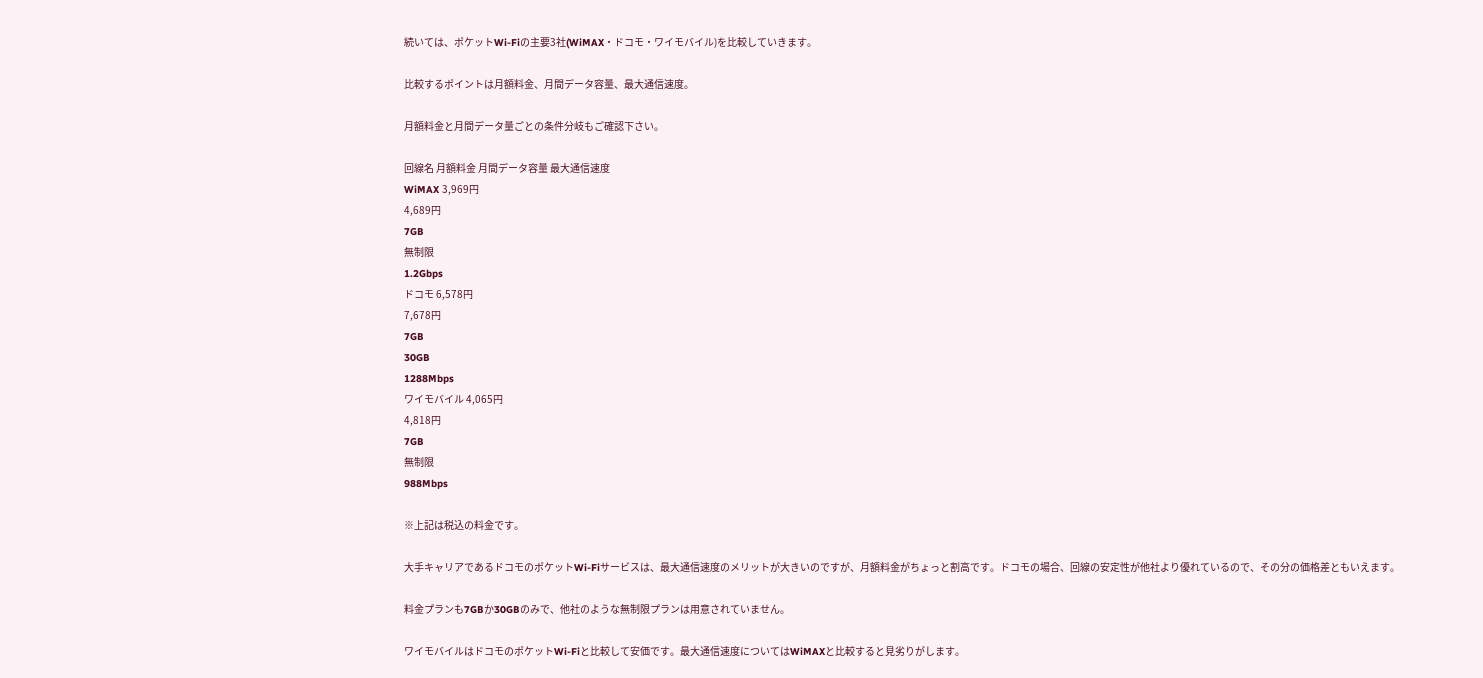続いては、ポケットWi-Fiの主要3社(WiMAX・ドコモ・ワイモバイル)を比較していきます。

比較するポイントは月額料金、月間データ容量、最大通信速度。

月額料金と月間データ量ごとの条件分岐もご確認下さい。

回線名 月額料金 月間データ容量 最大通信速度
WiMAX 3,969円
4,689円
7GB
無制限
1.2Gbps
ドコモ 6,578円
7,678円
7GB
30GB
1288Mbps
ワイモバイル 4,065円
4,818円
7GB
無制限
988Mbps

※上記は税込の料金です。

大手キャリアであるドコモのポケットWi-Fiサービスは、最大通信速度のメリットが大きいのですが、月額料金がちょっと割高です。ドコモの場合、回線の安定性が他社より優れているので、その分の価格差ともいえます。

料金プランも7GBか30GBのみで、他社のような無制限プランは用意されていません。

ワイモバイルはドコモのポケットWi-Fiと比較して安価です。最大通信速度についてはWiMAXと比較すると見劣りがします。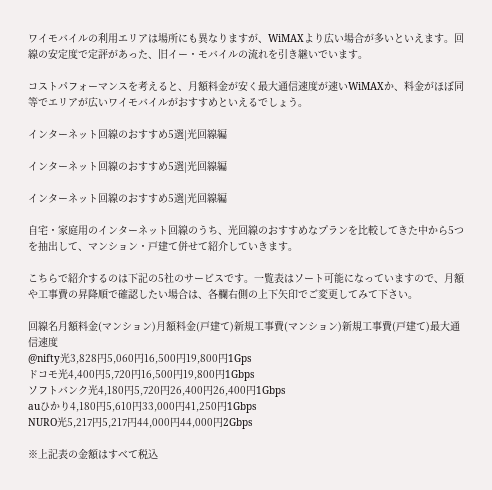ワイモバイルの利用エリアは場所にも異なりますが、WiMAXより広い場合が多いといえます。回線の安定度で定評があった、旧イー・モバイルの流れを引き継いでいます。

コストパフォーマンスを考えると、月額料金が安く最大通信速度が速いWiMAXか、料金がほぼ同等でエリアが広いワイモバイルがおすすめといえるでしょう。

インターネット回線のおすすめ5選|光回線編

インターネット回線のおすすめ5選|光回線編

インターネット回線のおすすめ5選|光回線編

自宅・家庭用のインターネット回線のうち、光回線のおすすめなプランを比較してきた中から5つを抽出して、マンション・戸建て併せて紹介していきます。

こちらで紹介するのは下記の5社のサービスです。一覧表はソート可能になっていますので、月額や工事費の昇降順で確認したい場合は、各欄右側の上下矢印でご変更してみて下さい。

回線名月額料金(マンション)月額料金(戸建て)新規工事費(マンション)新規工事費(戸建て)最大通信速度
@nifty光3,828円5,060円16,500円19,800円1Gps
ドコモ光4,400円5,720円16,500円19,800円1Gbps
ソフトバンク光4,180円5,720円26,400円26,400円1Gbps
auひかり4,180円5,610円33,000円41,250円1Gbps
NURO光5,217円5,217円44,000円44,000円2Gbps

※上記表の金額はすべて税込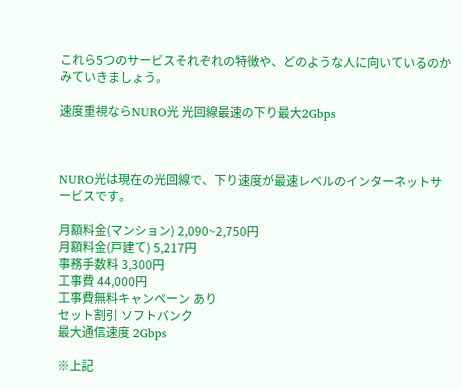これら5つのサービスそれぞれの特徴や、どのような人に向いているのかみていきましょう。

速度重視ならNURO光 光回線最速の下り最大2Gbps



NURO光は現在の光回線で、下り速度が最速レベルのインターネットサービスです。

月額料金(マンション) 2,090~2,750円
月額料金(戸建て) 5,217円
事務手数料 3,300円
工事費 44,000円
工事費無料キャンペーン あり
セット割引 ソフトバンク
最大通信速度 2Gbps

※上記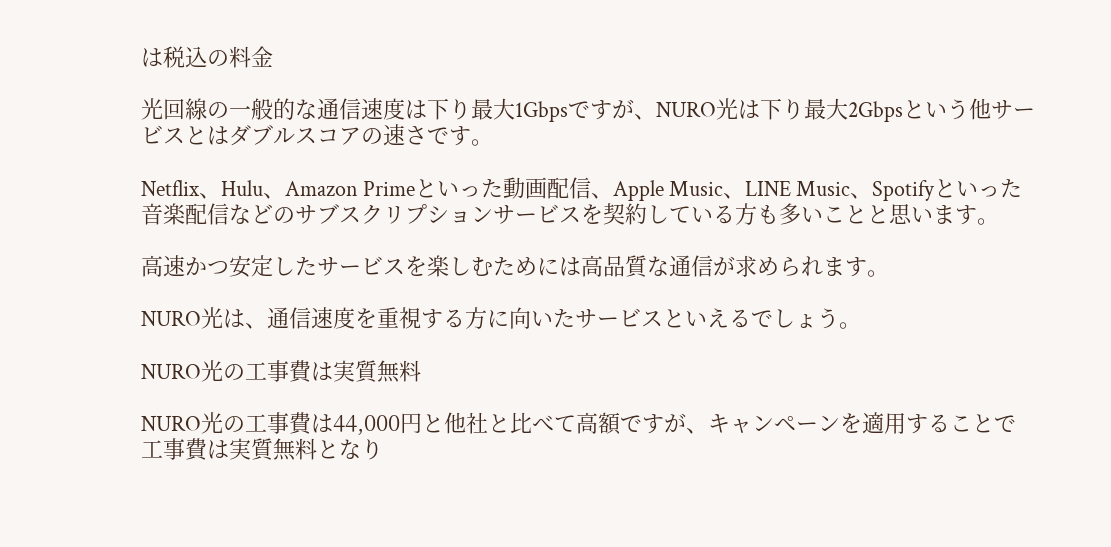は税込の料金

光回線の一般的な通信速度は下り最大1Gbpsですが、NURO光は下り最大2Gbpsという他サービスとはダブルスコアの速さです。

Netflix、Hulu、Amazon Primeといった動画配信、Apple Music、LINE Music、Spotifyといった音楽配信などのサブスクリプションサービスを契約している方も多いことと思います。

高速かつ安定したサービスを楽しむためには高品質な通信が求められます。

NURO光は、通信速度を重視する方に向いたサービスといえるでしょう。

NURO光の工事費は実質無料

NURO光の工事費は44,000円と他社と比べて高額ですが、キャンペーンを適用することで工事費は実質無料となり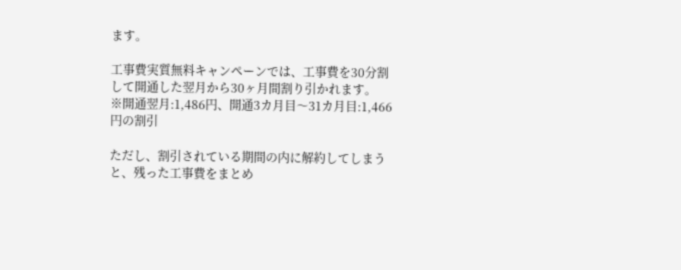ます。

工事費実質無料キャンペーンでは、工事費を30分割して開通した翌月から30ヶ月間割り引かれます。
※開通翌月:1,486円、開通3カ月目〜31カ月目:1,466円の割引

ただし、割引されている期間の内に解約してしまうと、残った工事費をまとめ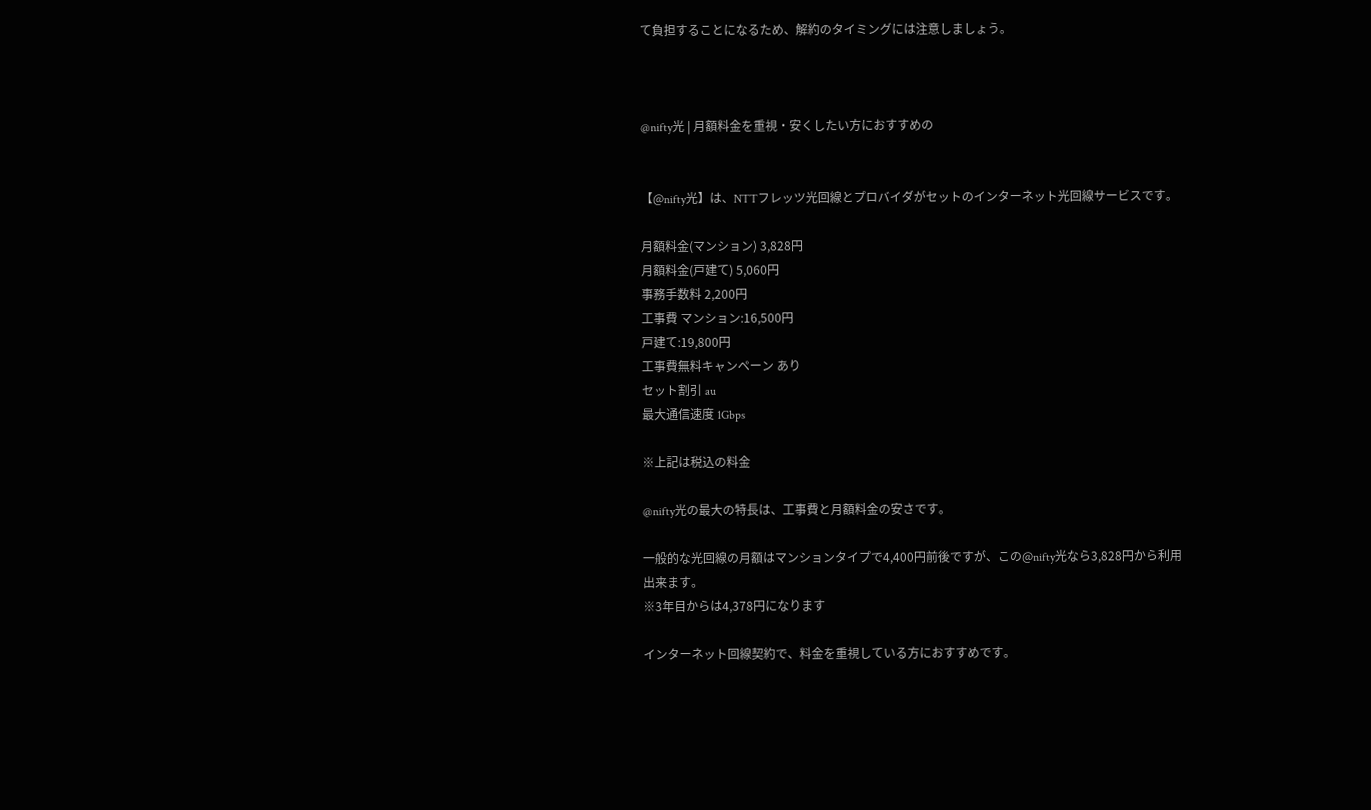て負担することになるため、解約のタイミングには注意しましょう。



@nifty光 | 月額料金を重視・安くしたい方におすすめの


【@nifty光】は、NTTフレッツ光回線とプロバイダがセットのインターネット光回線サービスです。

月額料金(マンション) 3,828円
月額料金(戸建て) 5,060円
事務手数料 2,200円
工事費 マンション:16,500円
戸建て:19,800円
工事費無料キャンペーン あり
セット割引 au
最大通信速度 1Gbps

※上記は税込の料金

@nifty光の最大の特長は、工事費と月額料金の安さです。

一般的な光回線の月額はマンションタイプで4,400円前後ですが、この@nifty光なら3,828円から利用出来ます。
※3年目からは4,378円になります

インターネット回線契約で、料金を重視している方におすすめです。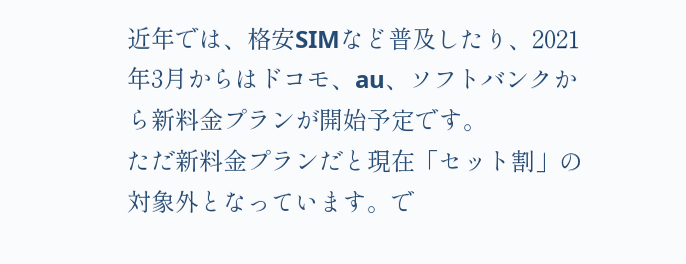近年では、格安SIMなど普及したり、2021年3月からはドコモ、au、ソフトバンクから新料金プランが開始予定です。
ただ新料金プランだと現在「セット割」の対象外となっています。で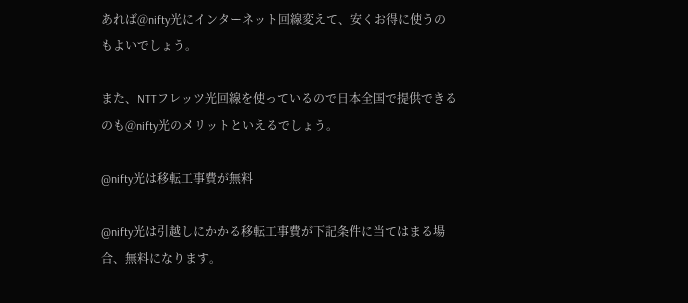あれば@nifty光にインターネット回線変えて、安くお得に使うのもよいでしょう。

また、NTTフレッツ光回線を使っているので日本全国で提供できるのも@nifty光のメリットといえるでしょう。

@nifty光は移転工事費が無料

@nifty光は引越しにかかる移転工事費が下記条件に当てはまる場合、無料になります。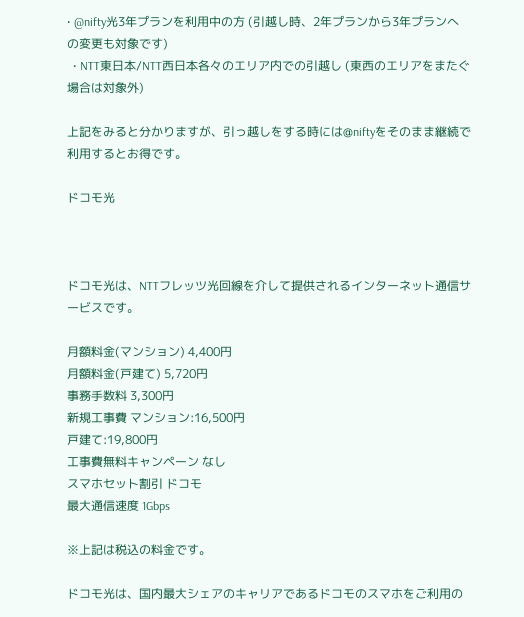• @nifty光3年プランを利用中の方 (引越し時、2年プランから3年プランへの変更も対象です)
  • NTT東日本/NTT西日本各々のエリア内での引越し (東西のエリアをまたぐ場合は対象外)

上記をみると分かりますが、引っ越しをする時には@niftyをそのまま継続で利用するとお得です。

ドコモ光



ドコモ光は、NTTフレッツ光回線を介して提供されるインターネット通信サービスです。

月額料金(マンション) 4,400円
月額料金(戸建て) 5,720円
事務手数料 3,300円
新規工事費 マンション:16,500円
戸建て:19,800円
工事費無料キャンペーン なし
スマホセット割引 ドコモ
最大通信速度 1Gbps

※上記は税込の料金です。

ドコモ光は、国内最大シェアのキャリアであるドコモのスマホをご利用の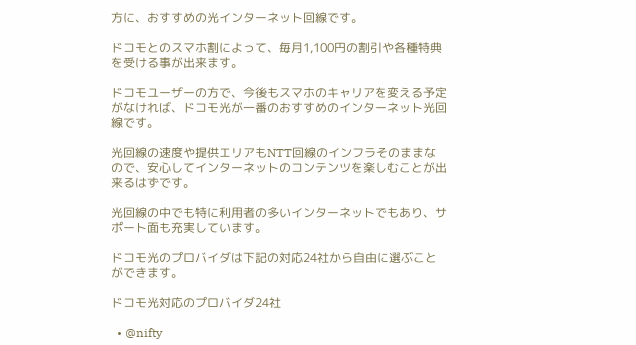方に、おすすめの光インターネット回線です。

ドコモとのスマホ割によって、毎月1,100円の割引や各種特典を受ける事が出来ます。

ドコモユーザーの方で、今後もスマホのキャリアを変える予定がなければ、ドコモ光が一番のおすすめのインターネット光回線です。

光回線の速度や提供エリアもNTT回線のインフラそのままなので、安心してインターネットのコンテンツを楽しむことが出来るはずです。

光回線の中でも特に利用者の多いインターネットでもあり、サポート面も充実しています。

ドコモ光のプロバイダは下記の対応24社から自由に選ぶことができます。

ドコモ光対応のプロバイダ24社

  • @nifty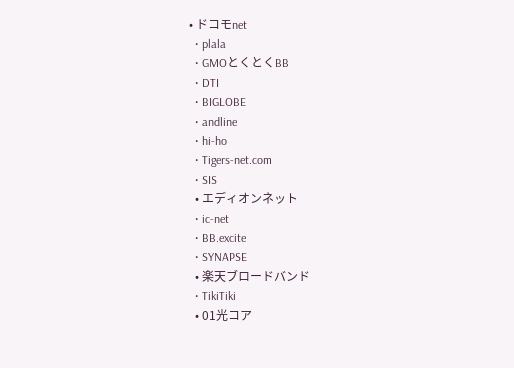• ドコモnet
  • plala
  • GMOとくとくBB
  • DTI
  • BIGLOBE
  • andline
  • hi-ho
  • Tigers-net.com
  • SIS
  • エディオンネット
  • ic-net
  • BB.excite
  • SYNAPSE
  • 楽天ブロードバンド
  • TikiTiki
  • 01光コア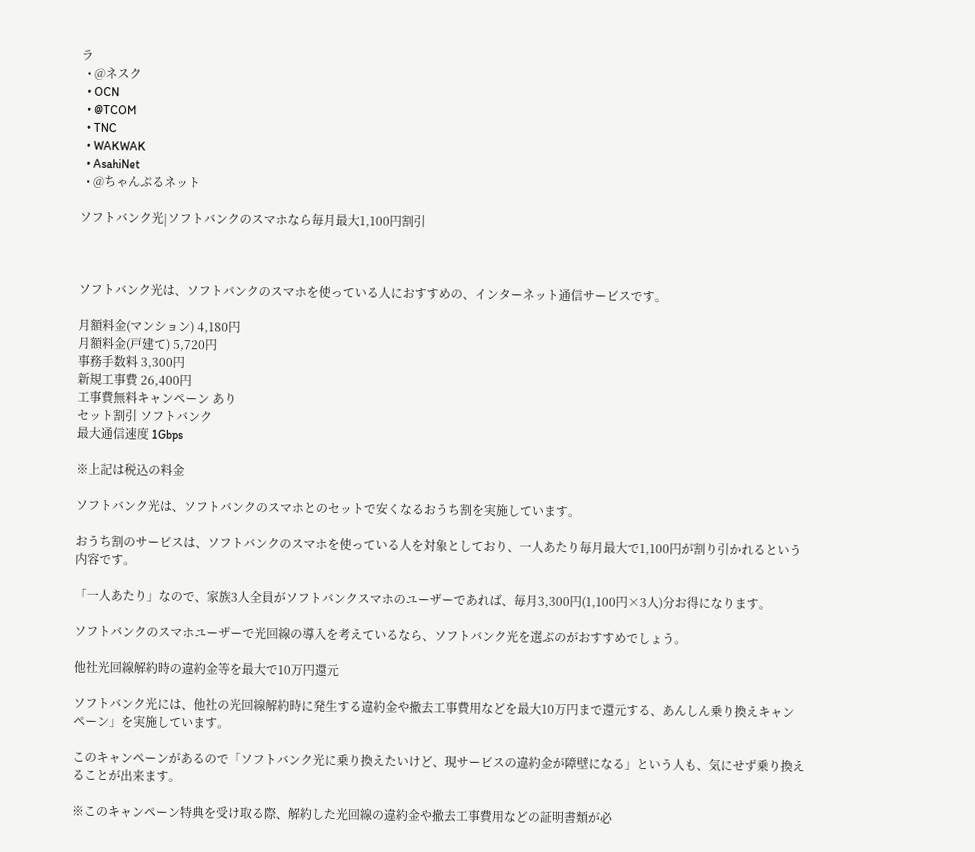ラ
  • @ネスク
  • OCN
  • @TCOM
  • TNC
  • WAKWAK
  • AsahiNet
  • @ちゃんぷるネット

ソフトバンク光|ソフトバンクのスマホなら毎月最大1,100円割引



ソフトバンク光は、ソフトバンクのスマホを使っている人におすすめの、インターネット通信サービスです。

月額料金(マンション) 4,180円
月額料金(戸建て) 5,720円
事務手数料 3,300円
新規工事費 26,400円
工事費無料キャンペーン あり
セット割引 ソフトバンク
最大通信速度 1Gbps

※上記は税込の料金

ソフトバンク光は、ソフトバンクのスマホとのセットで安くなるおうち割を実施しています。

おうち割のサービスは、ソフトバンクのスマホを使っている人を対象としており、一人あたり毎月最大で1,100円が割り引かれるという内容です。

「一人あたり」なので、家族3人全員がソフトバンクスマホのユーザーであれば、毎月3,300円(1,100円×3人)分お得になります。

ソフトバンクのスマホユーザーで光回線の導入を考えているなら、ソフトバンク光を選ぶのがおすすめでしょう。

他社光回線解約時の違約金等を最大で10万円還元

ソフトバンク光には、他社の光回線解約時に発生する違約金や撤去工事費用などを最大10万円まで還元する、あんしん乗り換えキャンペーン」を実施しています。

このキャンペーンがあるので「ソフトバンク光に乗り換えたいけど、現サービスの違約金が障壁になる」という人も、気にせず乗り換えることが出来ます。

※このキャンペーン特典を受け取る際、解約した光回線の違約金や撤去工事費用などの証明書類が必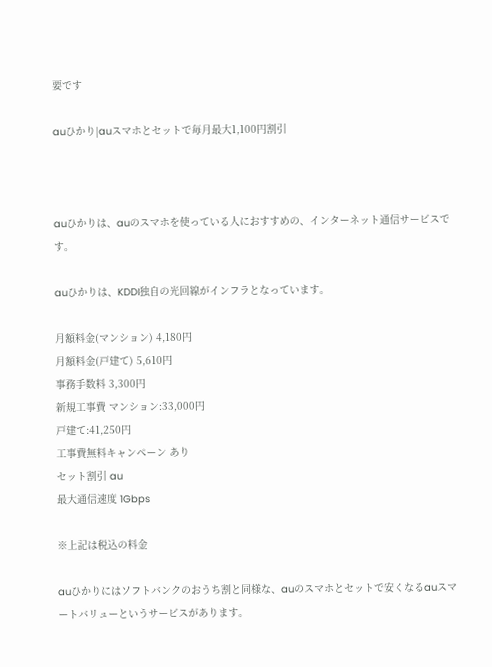要です

auひかり|auスマホとセットで毎月最大1,100円割引



auひかりは、auのスマホを使っている人におすすめの、インターネット通信サービスです。

auひかりは、KDDI独自の光回線がインフラとなっています。

月額料金(マンション) 4,180円
月額料金(戸建て) 5,610円
事務手数料 3,300円
新規工事費 マンション:33,000円
戸建て:41,250円
工事費無料キャンペーン あり
セット割引 au
最大通信速度 1Gbps

※上記は税込の料金

auひかりにはソフトバンクのおうち割と同様な、auのスマホとセットで安くなるauスマートバリューというサービスがあります。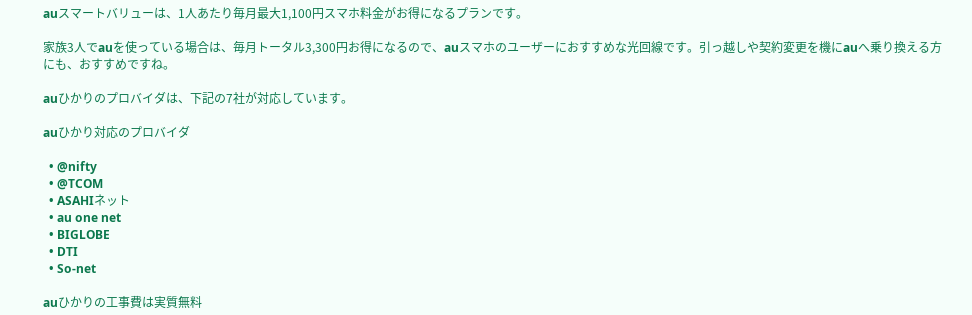auスマートバリューは、1人あたり毎月最大1,100円スマホ料金がお得になるプランです。

家族3人でauを使っている場合は、毎月トータル3,300円お得になるので、auスマホのユーザーにおすすめな光回線です。引っ越しや契約変更を機にauへ乗り換える方にも、おすすめですね。

auひかりのプロバイダは、下記の7社が対応しています。

auひかり対応のプロバイダ

  • @nifty
  • @TCOM
  • ASAHIネット
  • au one net
  • BIGLOBE
  • DTI
  • So-net

auひかりの工事費は実質無料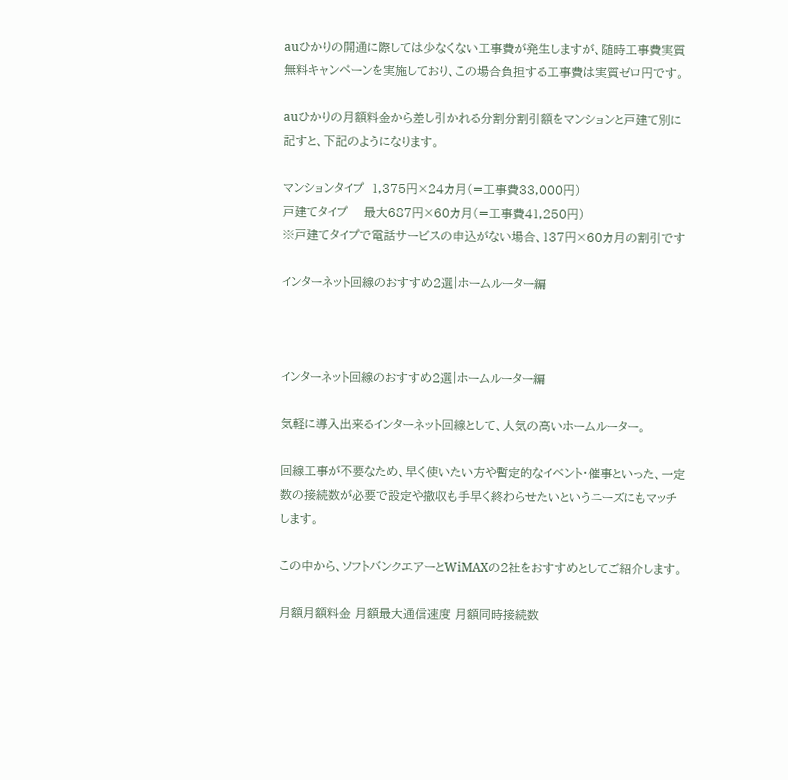auひかりの開通に際しては少なくない工事費が発生しますが、随時工事費実質無料キャンペーンを実施しており、この場合負担する工事費は実質ゼロ円です。

auひかりの月額料金から差し引かれる分割分割引額をマンションと戸建て別に記すと、下記のようになります。

マンションタイプ  1,375円×24カ月(=工事費33,000円)
戸建てタイプ    最大687円×60カ月(=工事費41,250円)
※戸建てタイプで電話サービスの申込がない場合、137円×60カ月の割引です

インターネット回線のおすすめ2選|ホームルーター編



インターネット回線のおすすめ2選|ホームルーター編

気軽に導入出来るインターネット回線として、人気の高いホームルーター。

回線工事が不要なため、早く使いたい方や暫定的なイベント・催事といった、一定数の接続数が必要で設定や撤収も手早く終わらせたいというニーズにもマッチします。

この中から、ソフトバンクエアーとWiMAXの2社をおすすめとしてご紹介します。

月額月額料金 月額最大通信速度 月額同時接続数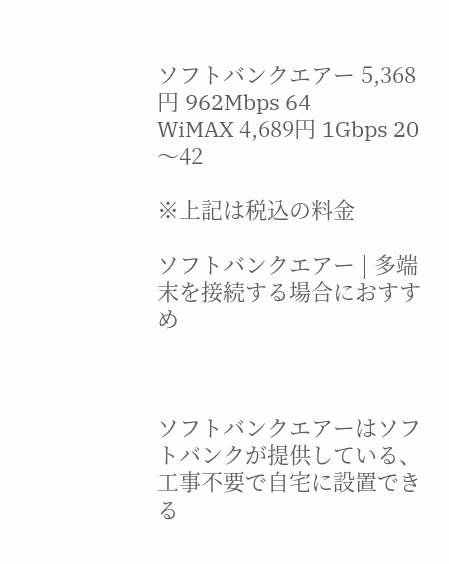ソフトバンクエアー 5,368円 962Mbps 64
WiMAX 4,689円 1Gbps 20〜42

※上記は税込の料金

ソフトバンクエアー | 多端末を接続する場合におすすめ



ソフトバンクエアーはソフトバンクが提供している、工事不要で自宅に設置できる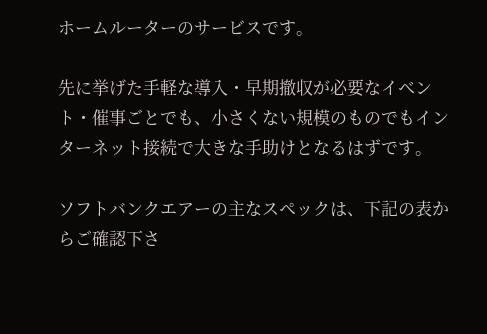ホームルーターのサービスです。

先に挙げた手軽な導入・早期撤収が必要なイベント・催事ごとでも、小さくない規模のものでもインターネット接続で大きな手助けとなるはずです。

ソフトバンクエアーの主なスペックは、下記の表からご確認下さ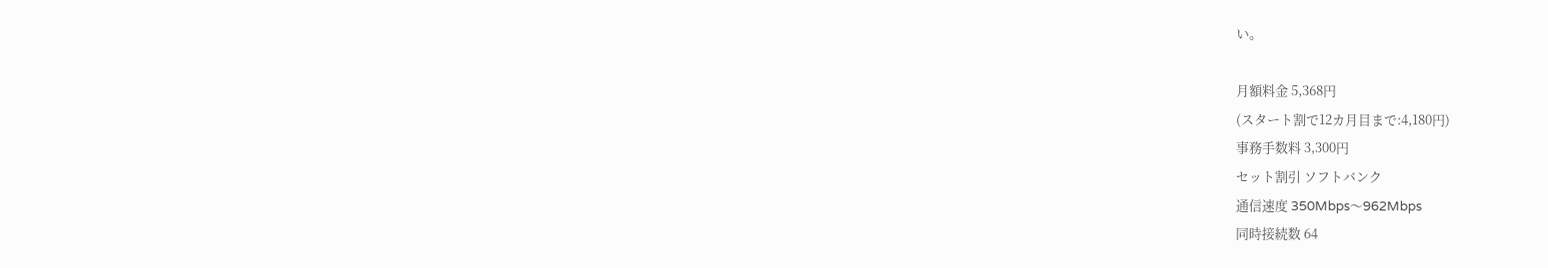い。

月額料金 5,368円
(スタート割で12カ月目まで:4,180円)
事務手数料 3,300円
セット割引 ソフトバンク
通信速度 350Mbps〜962Mbps
同時接続数 64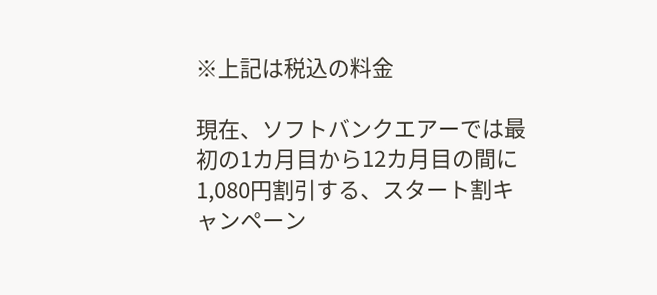※上記は税込の料金

現在、ソフトバンクエアーでは最初の1カ月目から12カ月目の間に1,080円割引する、スタート割キャンペーン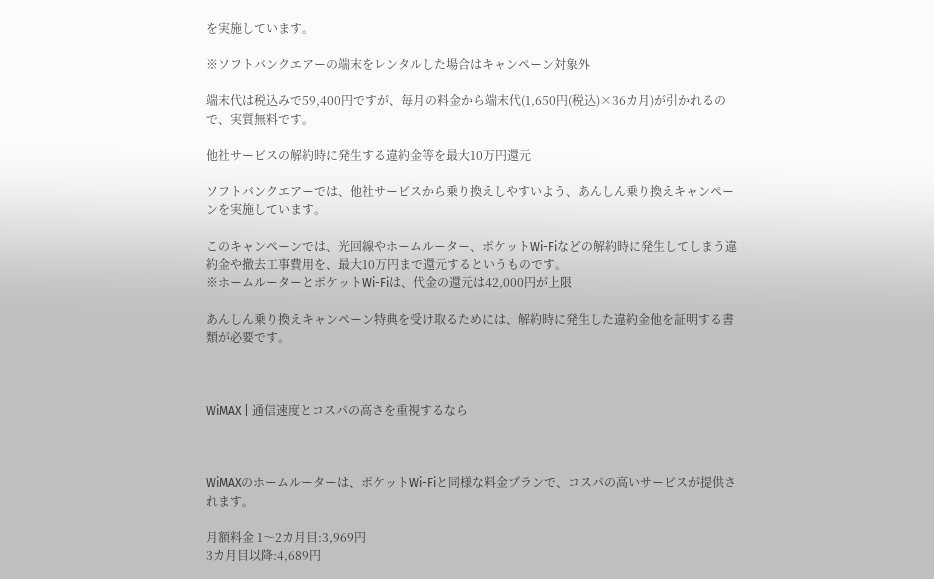を実施しています。

※ソフトバンクエアーの端末をレンタルした場合はキャンペーン対象外

端末代は税込みで59,400円ですが、毎月の料金から端末代(1,650円(税込)×36カ月)が引かれるので、実質無料です。

他社サービスの解約時に発生する違約金等を最大10万円還元

ソフトバンクエアーでは、他社サービスから乗り換えしやすいよう、あんしん乗り換えキャンペーンを実施しています。

このキャンペーンでは、光回線やホームルーター、ポケットWi-Fiなどの解約時に発生してしまう違約金や撤去工事費用を、最大10万円まで還元するというものです。
※ホームルーターとポケットWi-Fiは、代金の還元は42,000円が上限

あんしん乗り換えキャンペーン特典を受け取るためには、解約時に発生した違約金他を証明する書類が必要です。



WiMAX | 通信速度とコスパの高さを重視するなら



WiMAXのホームルーターは、ポケットWi-Fiと同様な料金プランで、コスパの高いサービスが提供されます。

月額料金 1〜2カ月目:3,969円
3カ月目以降:4,689円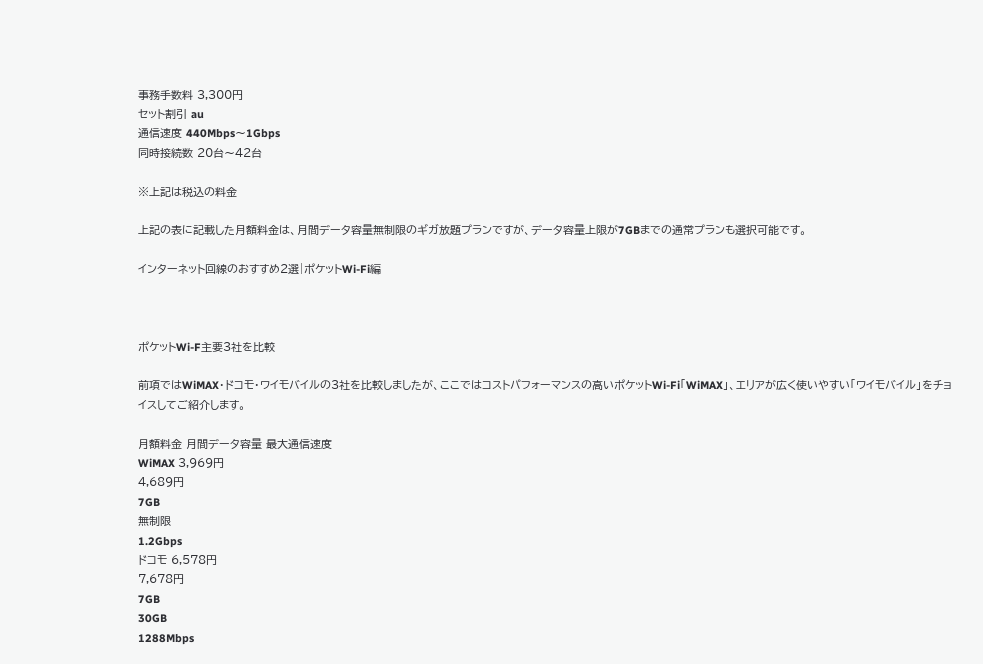事務手数料 3,300円
セット割引 au
通信速度 440Mbps〜1Gbps
同時接続数 20台〜42台

※上記は税込の料金

上記の表に記載した月額料金は、月間データ容量無制限のギガ放題プランですが、データ容量上限が7GBまでの通常プランも選択可能です。

インターネット回線のおすすめ2選|ポケットWi-Fi編



ポケットWi-F主要3社を比較

前項ではWiMAX・ドコモ・ワイモバイルの3社を比較しましたが、ここではコストパフォーマンスの高いポケットWi-Fi「WiMAX」、エリアが広く使いやすい「ワイモバイル」をチョイスしてご紹介します。

月額料金 月間データ容量 最大通信速度
WiMAX 3,969円
4,689円
7GB
無制限
1.2Gbps
ドコモ 6,578円
7,678円
7GB
30GB
1288Mbps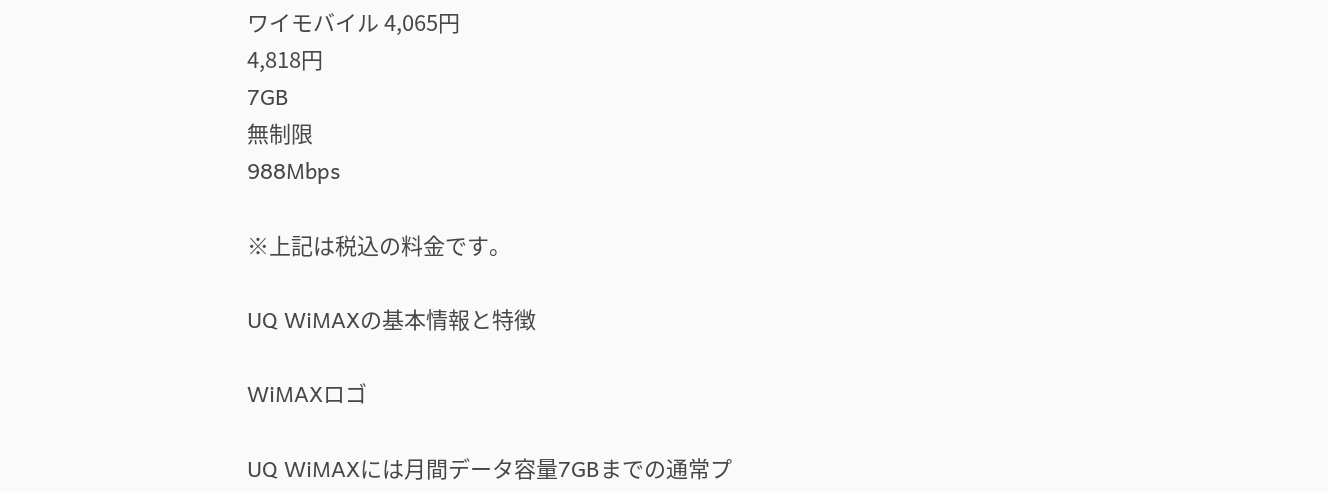ワイモバイル 4,065円
4,818円
7GB
無制限
988Mbps

※上記は税込の料金です。

UQ WiMAXの基本情報と特徴

WiMAXロゴ

UQ WiMAXには月間データ容量7GBまでの通常プ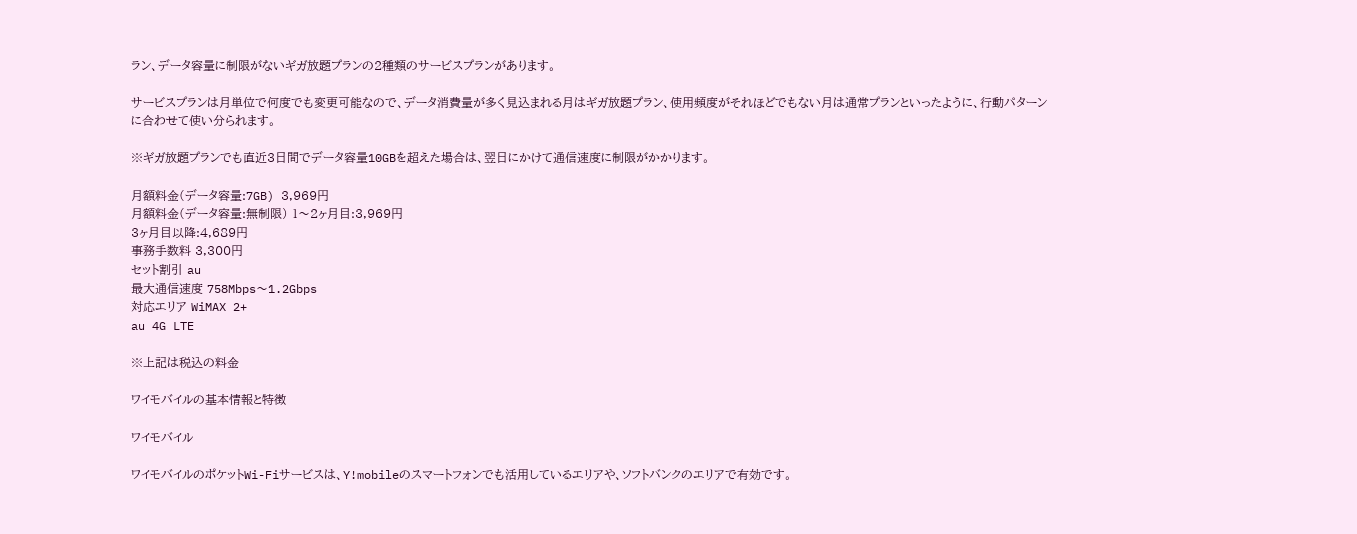ラン、データ容量に制限がないギガ放題プランの2種類のサービスプランがあります。

サービスプランは月単位で何度でも変更可能なので、データ消費量が多く見込まれる月はギガ放題プラン、使用頻度がそれほどでもない月は通常プランといったように、行動パターンに合わせて使い分られます。

※ギガ放題プランでも直近3日間でデータ容量10GBを超えた場合は、翌日にかけて通信速度に制限がかかります。

月額料金(データ容量:7GB) 3,969円
月額料金(データ容量:無制限) 1〜2ヶ月目:3,969円
3ヶ月目以降:4,689円
事務手数料 3,300円
セット割引 au
最大通信速度 758Mbps〜1.2Gbps
対応エリア WiMAX 2+
au 4G LTE

※上記は税込の料金

ワイモバイルの基本情報と特徴

ワイモバイル

ワイモバイルのポケットWi-Fiサービスは、Y!mobileのスマートフォンでも活用しているエリアや、ソフトバンクのエリアで有効です。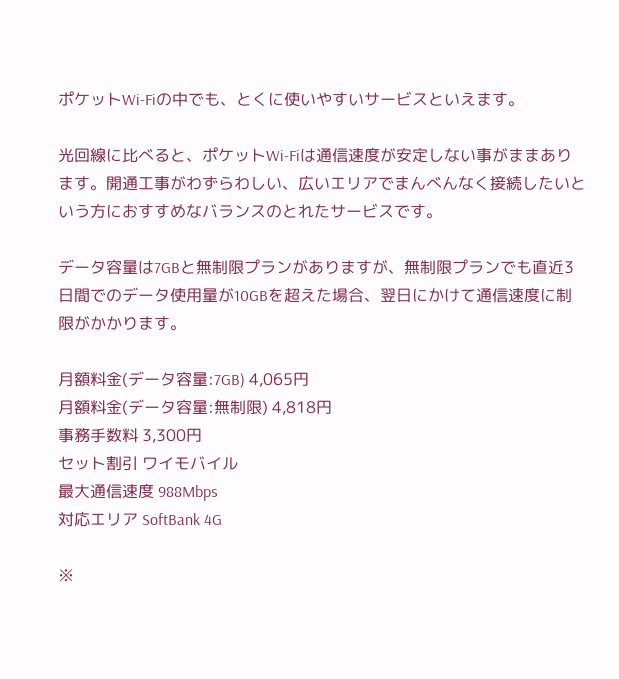ポケットWi-Fiの中でも、とくに使いやすいサービスといえます。

光回線に比べると、ポケットWi-Fiは通信速度が安定しない事がままあります。開通工事がわずらわしい、広いエリアでまんべんなく接続したいという方におすすめなバランスのとれたサービスです。

データ容量は7GBと無制限プランがありますが、無制限プランでも直近3日間でのデータ使用量が10GBを超えた場合、翌日にかけて通信速度に制限がかかります。

月額料金(データ容量:7GB) 4,065円
月額料金(データ容量:無制限) 4,818円
事務手数料 3,300円
セット割引 ワイモバイル
最大通信速度 988Mbps
対応エリア SoftBank 4G

※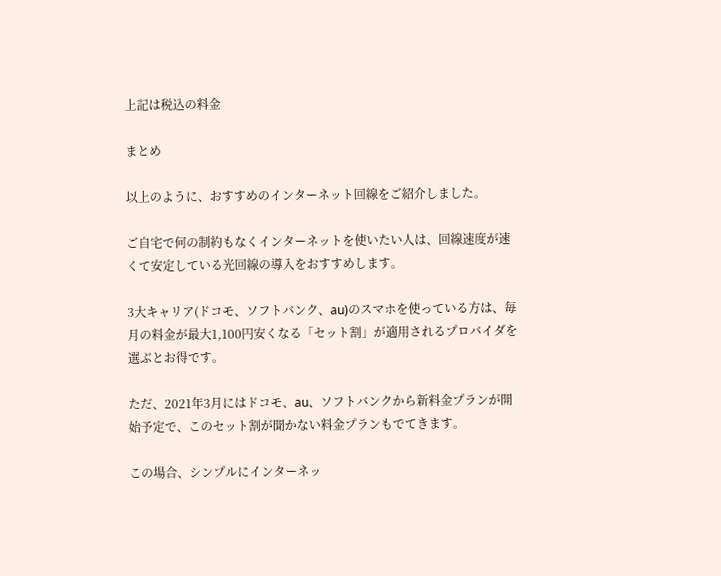上記は税込の料金

まとめ

以上のように、おすすめのインターネット回線をご紹介しました。

ご自宅で何の制約もなくインターネットを使いたい人は、回線速度が速くて安定している光回線の導入をおすすめします。

3大キャリア(ドコモ、ソフトバンク、au)のスマホを使っている方は、毎月の料金が最大1,100円安くなる「セット割」が適用されるプロバイダを選ぶとお得です。

ただ、2021年3月にはドコモ、au、ソフトバンクから新料金プランが開始予定で、このセット割が聞かない料金プランもでてきます。

この場合、シンプルにインターネッ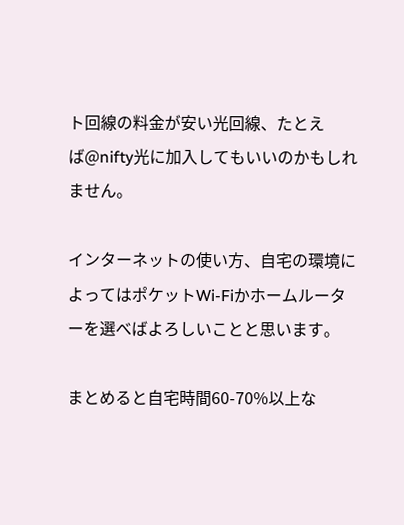ト回線の料金が安い光回線、たとえば@nifty光に加入してもいいのかもしれません。

インターネットの使い方、自宅の環境によってはポケットWi-Fiかホームルーターを選べばよろしいことと思います。

まとめると自宅時間60-70%以上な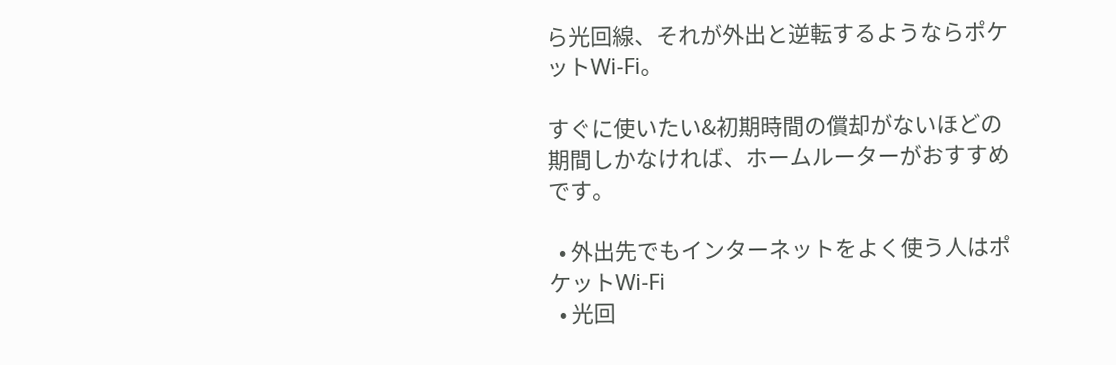ら光回線、それが外出と逆転するようならポケットWi-Fi。

すぐに使いたい&初期時間の償却がないほどの期間しかなければ、ホームルーターがおすすめです。

  • 外出先でもインターネットをよく使う人はポケットWi-Fi
  • 光回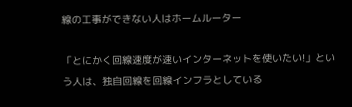線の工事ができない人はホームルーター

「とにかく回線速度が速いインターネットを使いたい!」という人は、独自回線を回線インフラとしている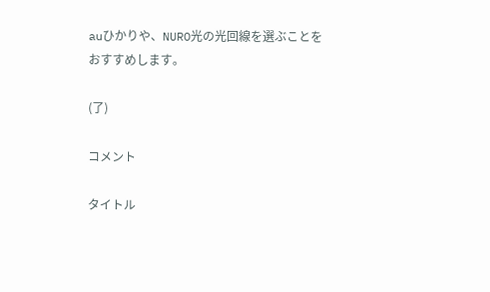auひかりや、NURO光の光回線を選ぶことをおすすめします。

(了)

コメント

タイトル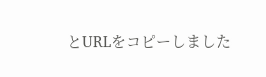とURLをコピーしました